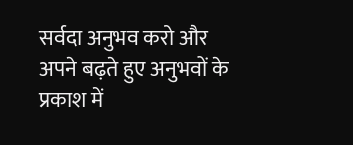सर्वदा अनुभव करो और अपने बढ़ते हुए अनुभवों के प्रकाश में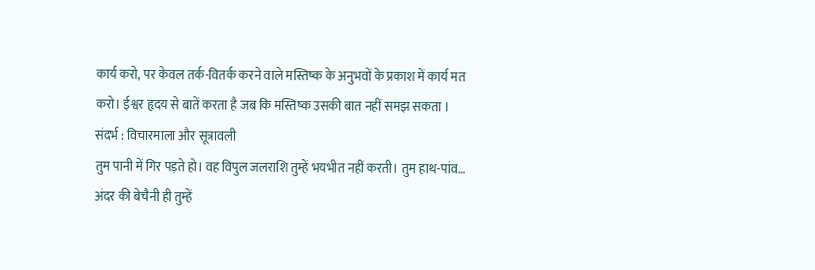कार्य करो, पर केवल तर्क-वितर्क करने वाले मस्तिष्क के अनुभवों के प्रकाश में कार्य मत करो। ईश्वर हृदय से बातें करता है जब कि मस्तिष्क उसकी बात नहीं समझ सकता ।
संदर्भ : विचारमाला और सूत्रावली
तुम पानी में गिर पड़ते हो। वह विपुल जलराशि तुम्हें भयभीत नहीं करती। तुम हाथ-पांव…
अंदर की बेचैनी ही तुम्हें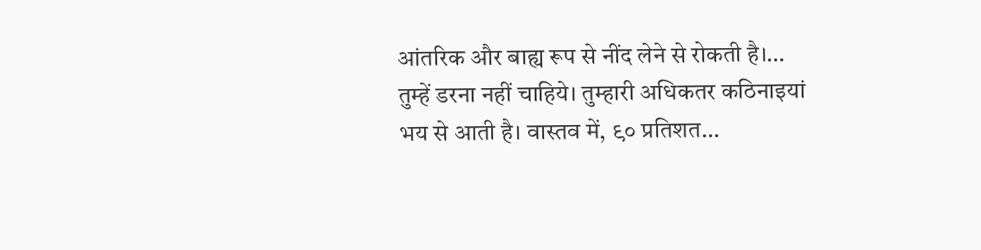आंतरिक और बाह्य रूप से नींद लेने से रोकती है।…
तुम्हें डरना नहीं चाहिये। तुम्हारी अधिकतर कठिनाइयां भय से आती है। वास्तव में, ९० प्रतिशत…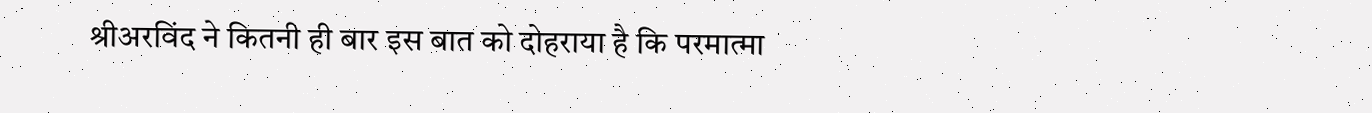श्रीअरविंद ने कितनी ही बार इस बात को दोहराया है कि परमात्मा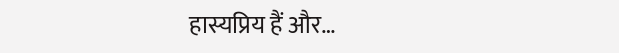हास्यप्रिय हैं और…